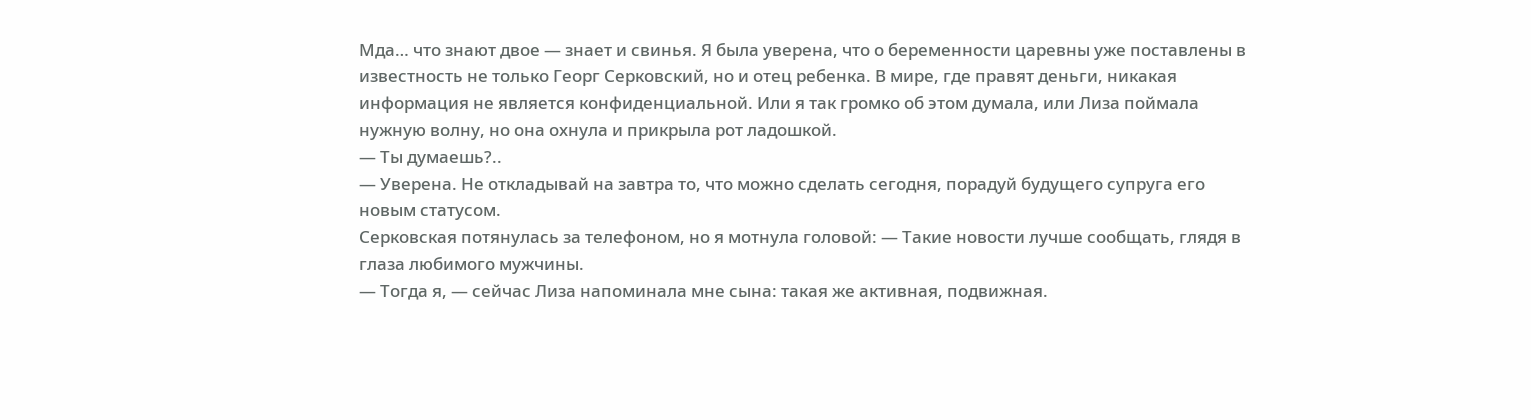Мда… что знают двое — знает и свинья. Я была уверена, что о беременности царевны уже поставлены в известность не только Георг Серковский, но и отец ребенка. В мире, где правят деньги, никакая информация не является конфиденциальной. Или я так громко об этом думала, или Лиза поймала нужную волну, но она охнула и прикрыла рот ладошкой.
— Ты думаешь?..
— Уверена. Не откладывай на завтра то, что можно сделать сегодня, порадуй будущего супруга его новым статусом.
Серковская потянулась за телефоном, но я мотнула головой: — Такие новости лучше сообщать, глядя в глаза любимого мужчины.
— Тогда я, — сейчас Лиза напоминала мне сына: такая же активная, подвижная.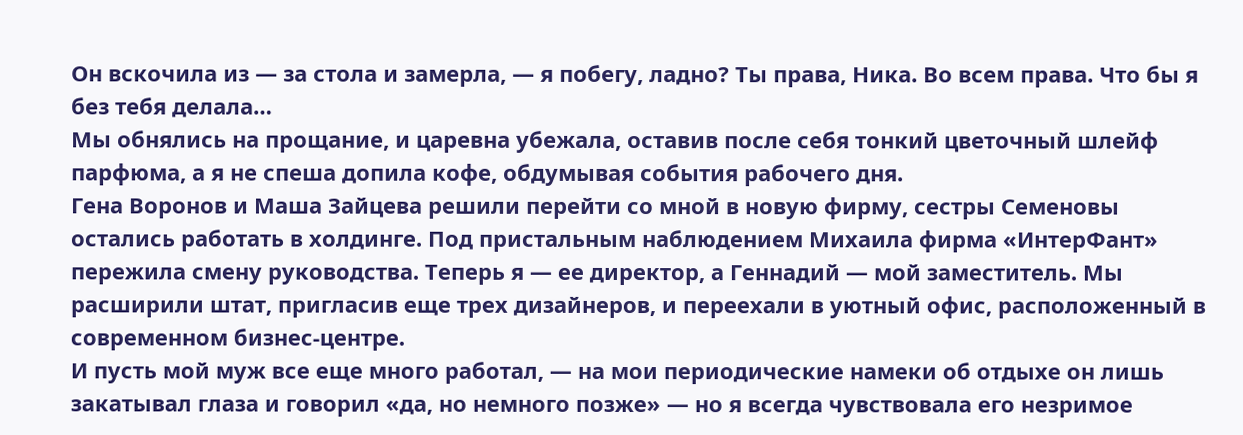Он вскочила из — за стола и замерла, — я побегу, ладно? Ты права, Ника. Во всем права. Что бы я без тебя делала…
Мы обнялись на прощание, и царевна убежала, оставив после себя тонкий цветочный шлейф парфюма, а я не спеша допила кофе, обдумывая события рабочего дня.
Гена Воронов и Маша Зайцева решили перейти со мной в новую фирму, сестры Семеновы остались работать в холдинге. Под пристальным наблюдением Михаила фирма «ИнтерФант» пережила смену руководства. Теперь я — ее директор, а Геннадий — мой заместитель. Мы расширили штат, пригласив еще трех дизайнеров, и переехали в уютный офис, расположенный в современном бизнес-центре.
И пусть мой муж все еще много работал, — на мои периодические намеки об отдыхе он лишь закатывал глаза и говорил «да, но немного позже» — но я всегда чувствовала его незримое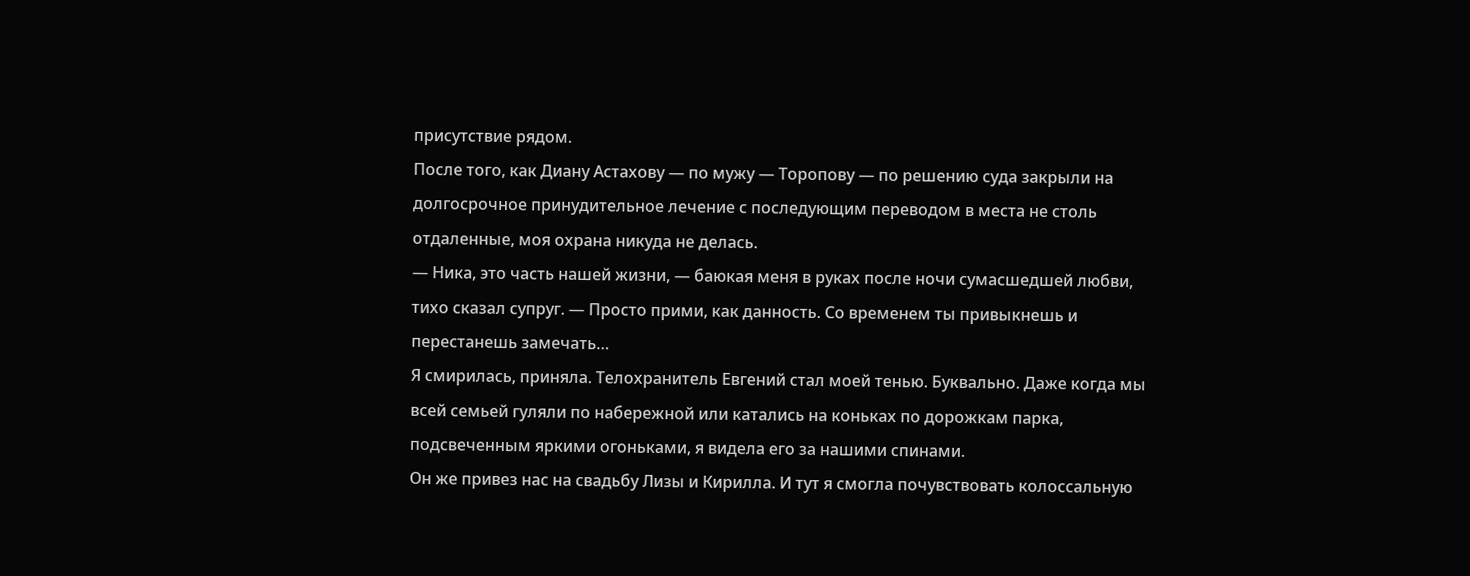присутствие рядом.
После того, как Диану Астахову — по мужу — Торопову — по решению суда закрыли на долгосрочное принудительное лечение с последующим переводом в места не столь отдаленные, моя охрана никуда не делась.
— Ника, это часть нашей жизни, — баюкая меня в руках после ночи сумасшедшей любви, тихо сказал супруг. — Просто прими, как данность. Со временем ты привыкнешь и перестанешь замечать…
Я смирилась, приняла. Телохранитель Евгений стал моей тенью. Буквально. Даже когда мы всей семьей гуляли по набережной или катались на коньках по дорожкам парка, подсвеченным яркими огоньками, я видела его за нашими спинами.
Он же привез нас на свадьбу Лизы и Кирилла. И тут я смогла почувствовать колоссальную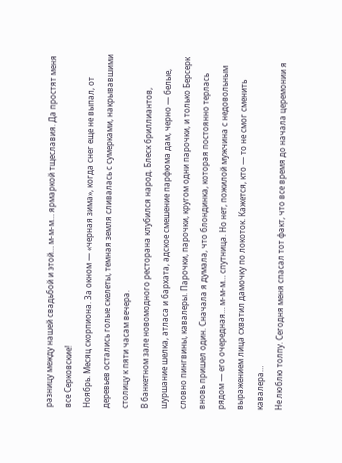разницу между нашей свадьбой и этой… м-м-м… ярмаркой тщеславия. Да простят меня все Серковские!
Ноябрь. Месяц скорпиона. За окном — «черная зима», когда снег еще не выпал, от деревьев остались голые скелеты, темная земля сливалась с сумерками, накрывавшими столицу к пяти часам вечера.
В банкетном зале новомодного ресторана клубился народ. Блеск бриллиантов, шуршание шелка, атласа и бархата, адское смешение парфюма дам, черно — белые, словно пингвины, кавалеры. Парочки, парочки, кругом одни парочки, и только Берсерк вновь пришел один. Сначала я думала, что блондинка, которая постоянно терлась рядом — его очередная… м-м-м… спутница. Но нет, пожилой мужчина с недовольным выражением лица схватил дамочку по локоток. Кажется, кто — то не смог сменить кавалера…
Не люблю толпу. Сегодня меня спасал тот факт, что все время до начала церемонии я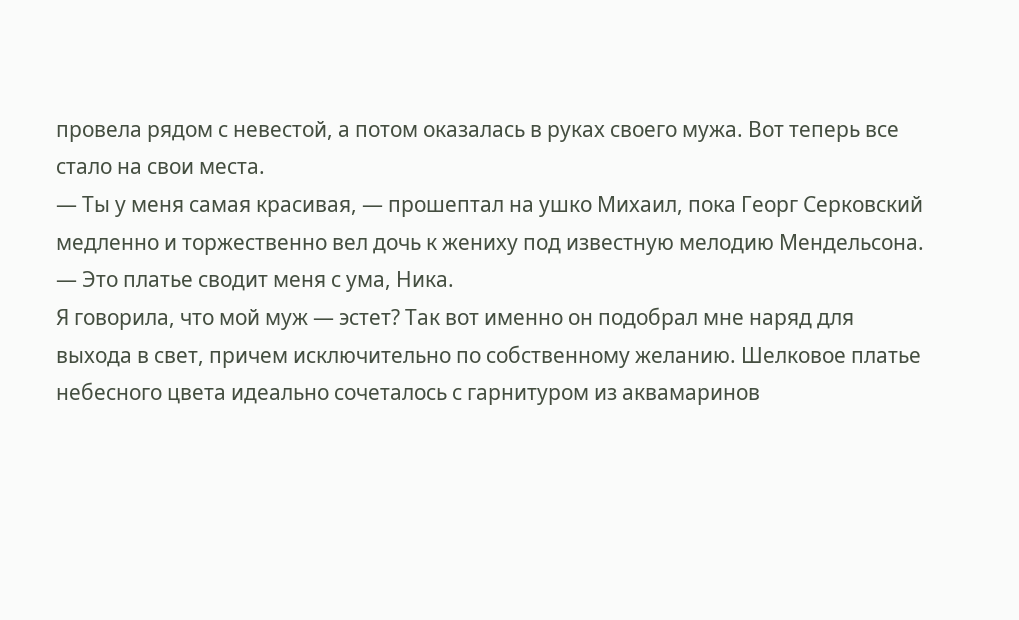провела рядом с невестой, а потом оказалась в руках своего мужа. Вот теперь все стало на свои места.
— Ты у меня самая красивая, — прошептал на ушко Михаил, пока Георг Серковский медленно и торжественно вел дочь к жениху под известную мелодию Мендельсона. — Это платье сводит меня с ума, Ника.
Я говорила, что мой муж — эстет? Так вот именно он подобрал мне наряд для выхода в свет, причем исключительно по собственному желанию. Шелковое платье небесного цвета идеально сочеталось с гарнитуром из аквамаринов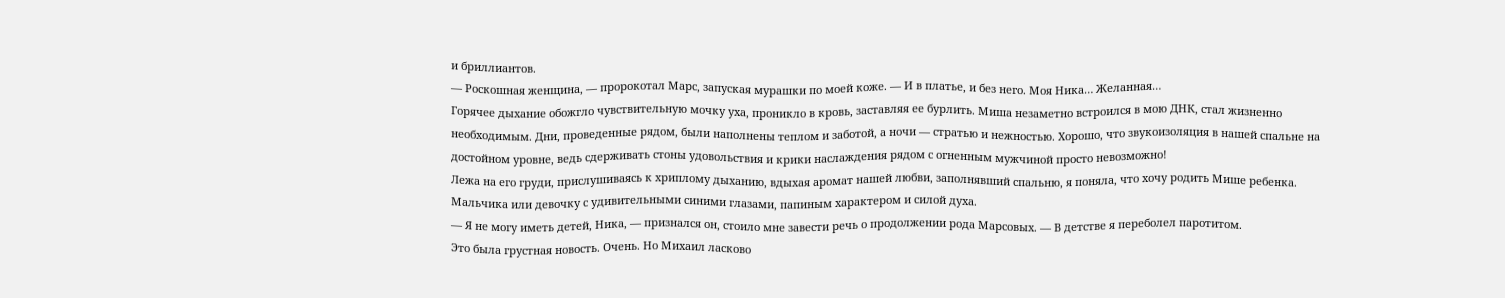и бриллиантов.
— Роскошная женщина, — пророкотал Марс, запуская мурашки по моей коже. — И в платье, и без него. Моя Ника… Желанная…
Горячее дыхание обожгло чувствительную мочку уха, проникло в кровь, заставляя ее бурлить. Миша незаметно встроился в мою ДНК, стал жизненно необходимым. Дни, проведенные рядом, были наполнены теплом и заботой, а ночи — стратью и нежностью. Хорошо, что звукоизоляция в нашей спальне на достойном уровне, ведь сдерживать стоны удовольствия и крики наслаждения рядом с огненным мужчиной просто невозможно!
Лежа на его груди, прислушиваясь к хриплому дыханию, вдыхая аромат нашей любви, заполнявший спальню, я поняла, что хочу родить Мише ребенка. Мальчика или девочку с удивительными синими глазами, папиным характером и силой духа.
— Я не могу иметь детей, Ника, — признался он, стоило мне завести речь о продолжении рода Марсовых. — В детстве я переболел паротитом.
Это была грустная новость. Очень. Но Михаил ласково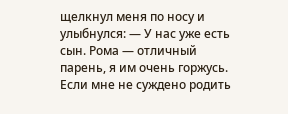щелкнул меня по носу и улыбнулся: — У нас уже есть сын. Рома — отличный парень, я им очень горжусь.
Если мне не суждено родить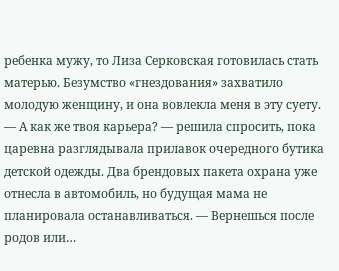ребенка мужу, то Лиза Серковская готовилась стать матерью. Безумство «гнездования» захватило молодую женщину, и она вовлекла меня в эту суету.
— А как же твоя карьера? — решила спросить, пока царевна разглядывала прилавок очередного бутика детской одежды. Два брендовых пакета охрана уже отнесла в автомобиль, но будущая мама не планировала останавливаться. — Вернешься после родов или…